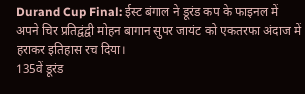Durand Cup Final: ईस्ट बंगाल ने डूरंड कप के फाइनल में अपने चिर प्रतिद्वंद्वी मोहन बागान सुपर जायंट को एकतरफा अंदाज में हराकर इतिहास रच दिया।
135वें डूरंड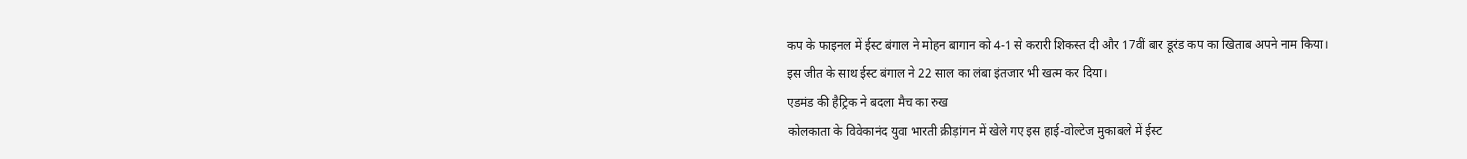कप के फाइनल में ईस्ट बंगाल ने मोहन बागान को 4-1 से करारी शिकस्त दी और 17वीं बार डूरंड कप का खिताब अपने नाम किया।
इस जीत के साथ ईस्ट बंगाल ने 22 साल का लंबा इंतजार भी खत्म कर दिया।
एडमंड की हैट्रिक ने बदला मैच का रुख
कोलकाता के विवेकानंद युवा भारती क्रीड़ांगन में खेले गए इस हाई-वोल्टेज मुकाबले में ईस्ट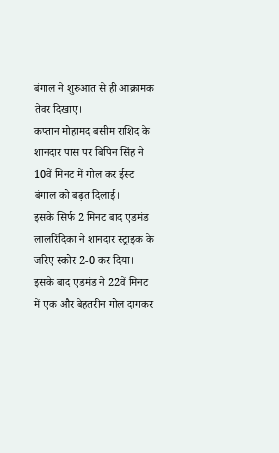बंगाल ने शुरुआत से ही आक्रामक तेवर दिखाए।
कप्तान मोहामद बसीम राशिद के शानदार पास पर बिपिन सिंह ने 10वें मिनट में गोल कर ईस्ट बंगाल को बढ़त दिलाई।
इसके सिर्फ 2 मिनट बाद एडमंड लालरिंदिका ने शानदार स्ट्राइक के जरिए स्कोर 2-0 कर दिया।
इसके बाद एडमंड ने 22वें मिनट में एक और बेहतरीन गोल दागकर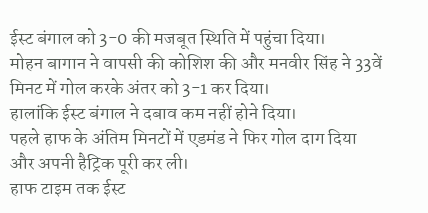ईस्ट बंगाल को 3-0 की मजबूत स्थिति में पहुंचा दिया।
मोहन बागान ने वापसी की कोशिश की और मनवीर सिंह ने 33वें मिनट में गोल करके अंतर को 3-1 कर दिया।
हालांकि ईस्ट बंगाल ने दबाव कम नहीं होने दिया।
पहले हाफ के अंतिम मिनटों में एडमंड ने फिर गोल दाग दिया और अपनी हैट्रिक पूरी कर ली।
हाफ टाइम तक ईस्ट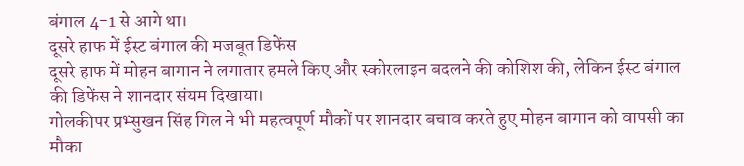बंगाल 4-1 से आगे था।
दूसरे हाफ में ईस्ट बंगाल की मजबूत डिफेंस
दूसरे हाफ में मोहन बागान ने लगातार हमले किए और स्कोरलाइन बदलने की कोशिश की, लेकिन ईस्ट बंगाल की डिफेंस ने शानदार संयम दिखाया।
गोलकीपर प्रभ्सुखन सिंह गिल ने भी महत्वपूर्ण मौकों पर शानदार बचाव करते हुए मोहन बागान को वापसी का मौका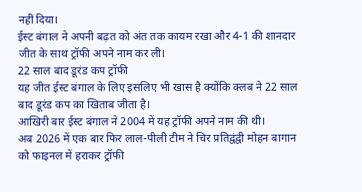नहीं दिया।
ईस्ट बंगाल ने अपनी बढ़त को अंत तक कायम रखा और 4-1 की शानदार जीत के साथ ट्रॉफी अपने नाम कर ली।
22 साल बाद डूरंड कप ट्रॉफी
यह जीत ईस्ट बंगाल के लिए इसलिए भी खास है क्योंकि क्लब ने 22 साल बाद डूरंड कप का खिताब जीता है।
आखिरी बार ईस्ट बंगाल ने 2004 में यह ट्रॉफी अपने नाम की थी।
अब 2026 में एक बार फिर लाल-पीली टीम ने चिर प्रतिद्वंद्वी मोहन बागान को फाइनल में हराकर ट्रॉफी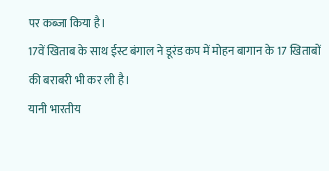पर कब्जा किया है।
17वें खिताब के साथ ईस्ट बंगाल ने डूरंड कप में मोहन बागान के 17 खिताबों की बराबरी भी कर ली है।
यानी भारतीय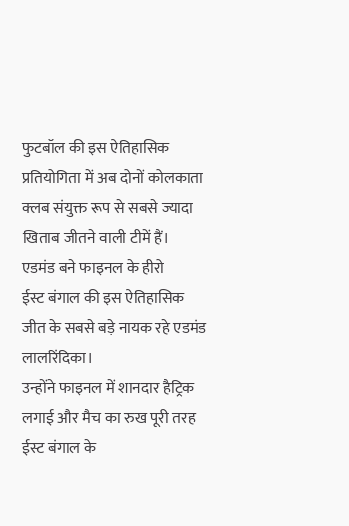फुटबॉल की इस ऐतिहासिक प्रतियोगिता में अब दोनों कोलकाता क्लब संयुक्त रूप से सबसे ज्यादा खिताब जीतने वाली टीमें हैं।
एडमंड बने फाइनल के हीरो
ईस्ट बंगाल की इस ऐतिहासिक जीत के सबसे बड़े नायक रहे एडमंड लालरिंदिका।
उन्होंने फाइनल में शानदार हैट्रिक लगाई और मैच का रुख पूरी तरह ईस्ट बंगाल के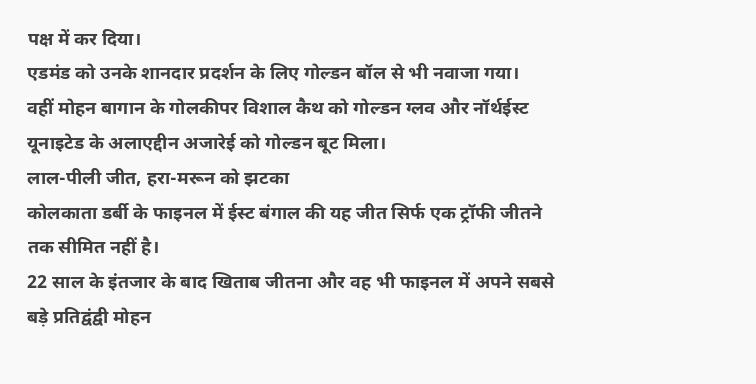पक्ष में कर दिया।
एडमंड को उनके शानदार प्रदर्शन के लिए गोल्डन बॉल से भी नवाजा गया।
वहीं मोहन बागान के गोलकीपर विशाल कैथ को गोल्डन ग्लव और नॉर्थईस्ट यूनाइटेड के अलाएद्दीन अजारेई को गोल्डन बूट मिला।
लाल-पीली जीत, हरा-मरून को झटका
कोलकाता डर्बी के फाइनल में ईस्ट बंगाल की यह जीत सिर्फ एक ट्रॉफी जीतने तक सीमित नहीं है।
22 साल के इंतजार के बाद खिताब जीतना और वह भी फाइनल में अपने सबसे बड़े प्रतिद्वंद्वी मोहन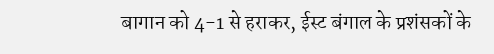बागान को 4-1 से हराकर, ईस्ट बंगाल के प्रशंसकों के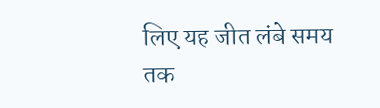लिए यह जीत लंबे समय तक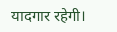यादगार रहेगी।